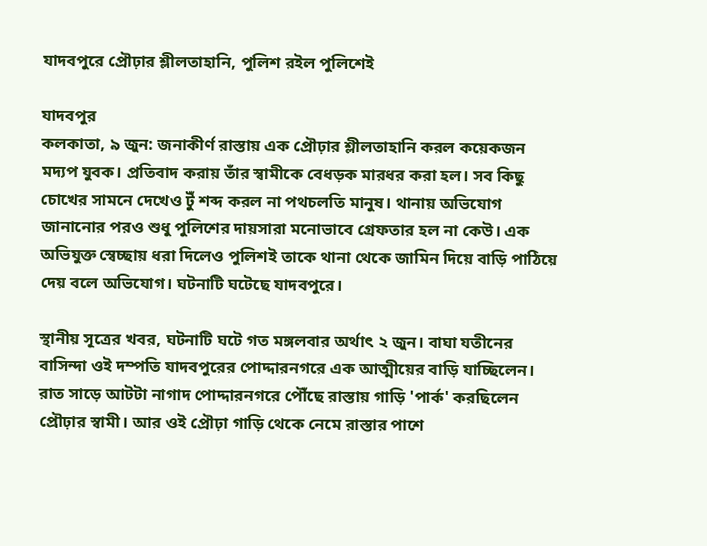যাদবপুরে প্রৌঢ়ার শ্লীলতাহানি, পুলিশ রইল পুলিশেই

যাদবপুর
কলকাতা, ৯ জুন: জনাকীর্ণ রাস্তায় এক প্রৌঢ়ার শ্লীলতাহানি করল কয়েকজন মদ্যপ যুবক। প্রতিবাদ করায় তাঁর স্বামীকে বেধড়ক মারধর করা হল। সব কিছু চোখের সামনে দেখেও টুঁ শব্দ করল না পথচলতি মানুষ। থানায় অভিযোগ জানানোর পরও শুধু পুলিশের দায়সারা মনোভাবে গ্রেফতার হল না কেউ। এক অভিযুক্ত স্বেচ্ছায় ধরা দিলেও পুলিশই তাকে থানা থেকে জামিন দিয়ে বাড়ি পাঠিয়ে দেয় বলে অভিযোগ। ঘটনাটি ঘটেছে যাদবপুরে।

স্থানীয় সূত্রের খবর, ঘটনাটি ঘটে গত মঙ্গলবার অর্থাৎ ২ জুন। বাঘা যতীনের বাসিন্দা ওই দম্পতি যাদবপুরের পোদ্দারনগরে এক আত্মীয়ের বাড়ি যাচ্ছিলেন। রাত সাড়ে আটটা নাগাদ পোদ্দারনগরে পৌঁছে রাস্তায় গাড়ি 'পার্ক' করছিলেন প্রৌঢ়ার স্বামী। আর ওই প্রৌঢ়া গাড়ি থেকে নেমে রাস্তার পাশে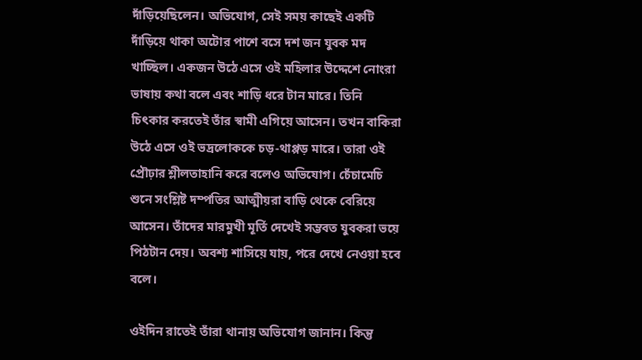দাঁড়িয়েছিলেন। অভিযোগ, সেই সময় কাছেই একটি দাঁড়িয়ে থাকা অটোর পাশে বসে দশ জন যুবক মদ খাচ্ছিল। একজন উঠে এসে ওই মহিলার উদ্দেশে নোংরা ভাষায় কথা বলে এবং শাড়ি ধরে টান মারে। তিনি চিৎকার করতেই তাঁর স্বামী এগিয়ে আসেন। তখন বাকিরা উঠে এসে ওই ভদ্রলোককে চড়-থাপ্পড় মারে। তারা ওই প্রৌঢ়ার শ্লীলতাহানি করে বলেও অভিযোগ। চেঁচামেচি শুনে সংশ্লিষ্ট দম্পতির আত্মীয়রা বাড়ি থেকে বেরিয়ে আসেন। তাঁদের মারমুখী মূর্তি দেখেই সম্ভবত যুবকরা ভয়ে পিঠটান দেয়। অবশ্য শাসিয়ে যায়, পরে দেখে নেওয়া হবে বলে।

ওইদিন রাতেই তাঁরা থানায় অভিযোগ জানান। কিন্তু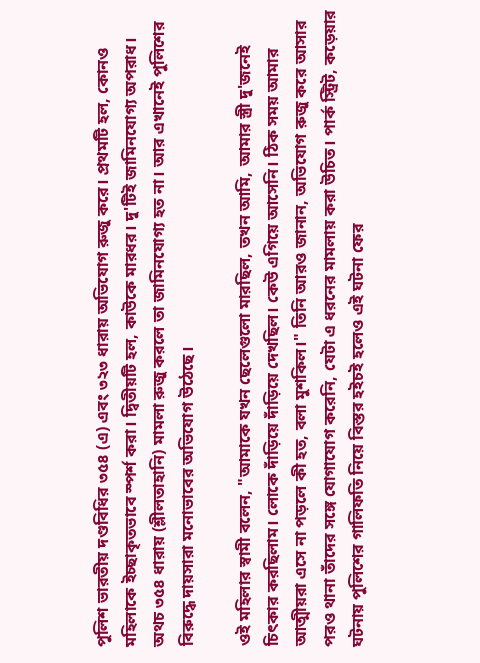পুলিশ ভারতীয় দণ্ডবিধির ৩৫৪ (এ) এবং ৩২৩ ধারায় অভিযোগ রুজু করে। প্রথমটি হল, কোনও মহিলাকে ইচ্ছাকৃতভাবে স্পর্শ করা। দ্বিতীয়টি হল, কাউকে মারধর। দু'টিই জামিনযোগ্য অপরাধ। অথচ ৩৫৪ ধারায় (শ্লীলতাহানি) মামলা রুজু করলে তা জামিনযোগ্য হত না। আর এখানেই পুলিশের বিরুদ্ধে দায়সারা মনোভাবের অভিযোগ উঠেছে।

ওই মহিলার স্বামী বলেন, "আমাকে যখন ছেলেগুলো মারছিল, তখন আমি, আমার স্ত্রী দু'জনেই চিৎকার করছিলাম। লোকে দাঁড়িয়ে দাঁড়িয়ে দেখছিল। কেউ এগিয়ে আসেনি। ঠিক সময় আমার আত্মীয়রা এসে না পড়লে কী হত, বলা মুশকিল।" তিনি আরও জানান, অভিযোগ রুজু করে আসার পরও থানা তাঁদের সঙ্গে যোগাযোগ করেনি, যেটা এ ধরনের মামলায় করা উচিত। পার্ক স্ট্রিট, কড়েয়ার ঘটনায় পুলিশের গালিফতি নিয়ে বিস্তর হইচই হলেও এই ঘটনা ফের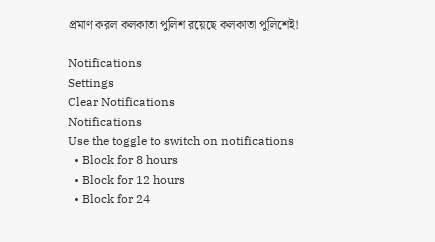প্রমাণ করল কলকাতা পুলিশ রয়েছে কলকাতা পুলিশেই!

Notifications
Settings
Clear Notifications
Notifications
Use the toggle to switch on notifications
  • Block for 8 hours
  • Block for 12 hours
  • Block for 24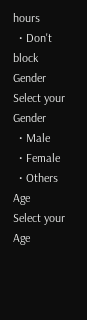hours
  • Don't block
Gender
Select your Gender
  • Male
  • Female
  • Others
Age
Select your Age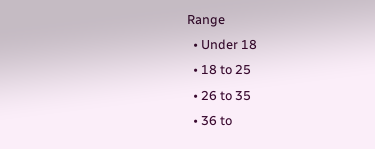Range
  • Under 18
  • 18 to 25
  • 26 to 35
  • 36 to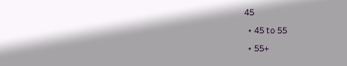45
  • 45 to 55
  • 55+